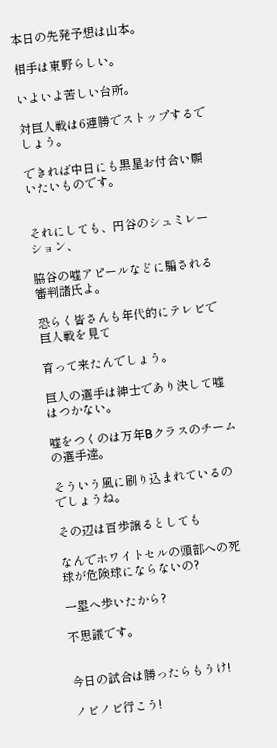本日の先発予想は山本。

相手は東野らしい。

いよいよ苦しい台所。

対巨人戦は6連勝でストップするでしょう。

できれば中日にも黒星お付合い願いたいものです。


それにしても、円谷のシュミレーション、

脇谷の嘘アピールなどに騙される審判諸氏よ。

恐らく皆さんも年代的にテレビで巨人戦を見て

育って来たんでしょう。

巨人の選手は紳士であり決して嘘はつかない。

嘘をつくのは万年Bクラスのチームの選手達。

そういう風に刷り込まれているのでしょうね。

その辺は百歩譲るとしても

なんでホワイトセルの頭部への死球が危険球にならないの?

一塁へ歩いたから?

不思議です。


今日の試合は勝ったらもうけ!

ノビノビ行こう!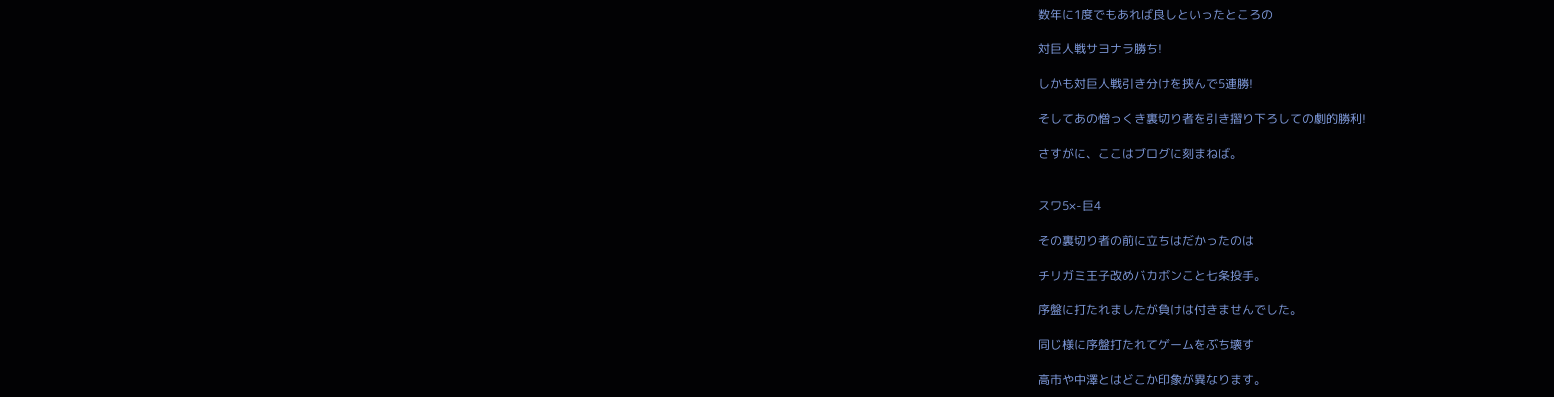数年に1度でもあれば良しといったところの

対巨人戦サヨナラ勝ち!

しかも対巨人戦引き分けを挟んで5連勝!

そしてあの憎っくき裏切り者を引き摺り下ろしての劇的勝利!

さすがに、ここはブログに刻まねば。


スワ5×-巨4

その裏切り者の前に立ちはだかったのは

チリガミ王子改めバカボンこと七条投手。

序盤に打たれましたが負けは付きませんでした。

同じ様に序盤打たれてゲームをぶち壊す

高市や中澤とはどこか印象が異なります。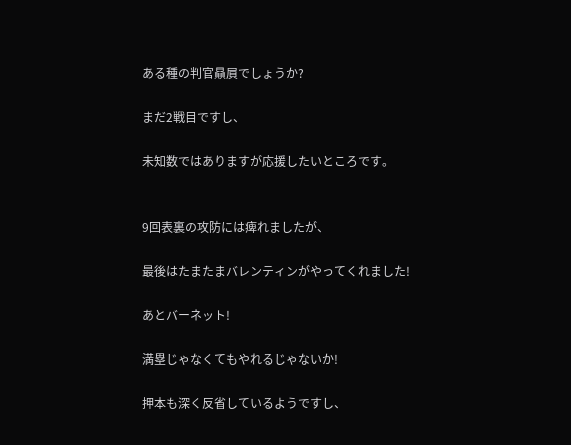ある種の判官贔屓でしょうか?

まだ2戦目ですし、

未知数ではありますが応援したいところです。


9回表裏の攻防には痺れましたが、

最後はたまたまバレンティンがやってくれました!

あとバーネット!

満塁じゃなくてもやれるじゃないか!

押本も深く反省しているようですし、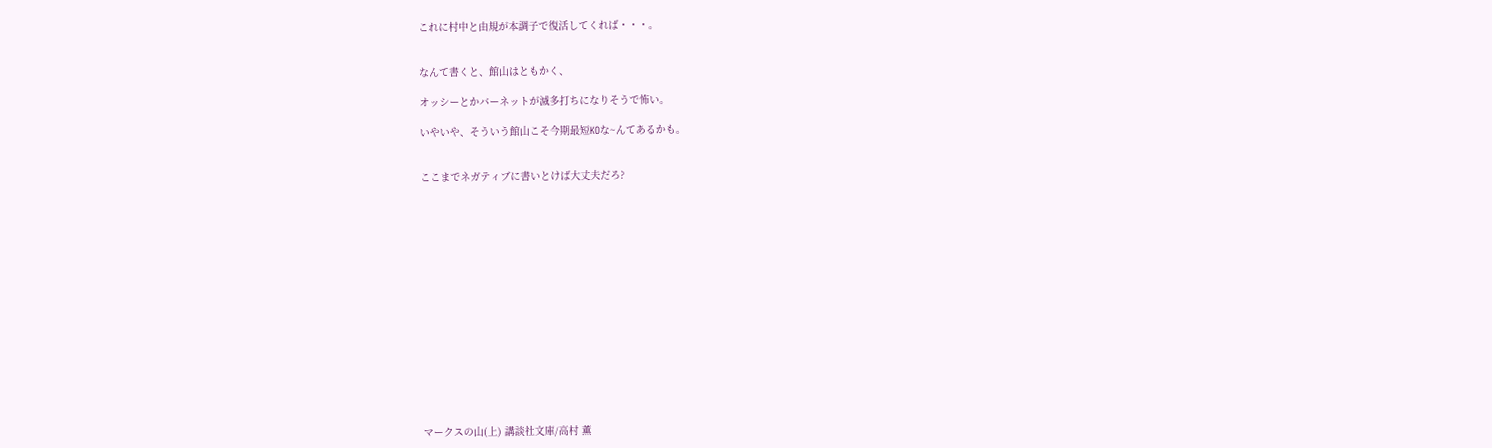これに村中と由規が本調子で復活してくれば・・・。


なんて書くと、館山はともかく、

オッシーとかバーネットが滅多打ちになりそうで怖い。

いやいや、そういう館山こそ今期最短KOな~んてあるかも。


ここまでネガティブに書いとけば大丈夫だろ?
















マークスの山(上) 講談社文庫/高村 薫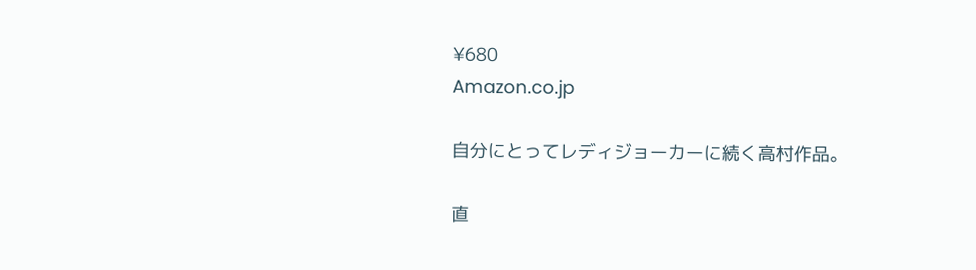¥680
Amazon.co.jp

自分にとってレディジョーカーに続く高村作品。

直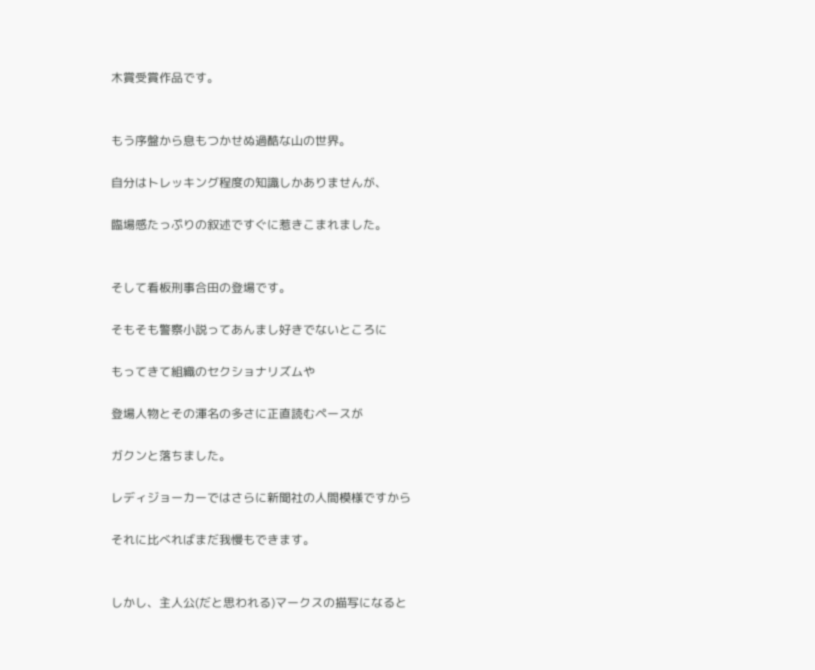木賞受賞作品です。


もう序盤から息もつかせぬ過酷な山の世界。

自分はトレッキング程度の知識しかありませんが、

臨場感たっぷりの叙述ですぐに惹きこまれました。


そして看板刑事合田の登場です。

そもそも警察小説ってあんまし好きでないところに

もってきて組織のセクショナリズムや

登場人物とその渾名の多さに正直読むペースが

ガクンと落ちました。

レディジョーカーではさらに新聞社の人間模様ですから

それに比べればまだ我慢もできます。


しかし、主人公(だと思われる)マークスの描写になると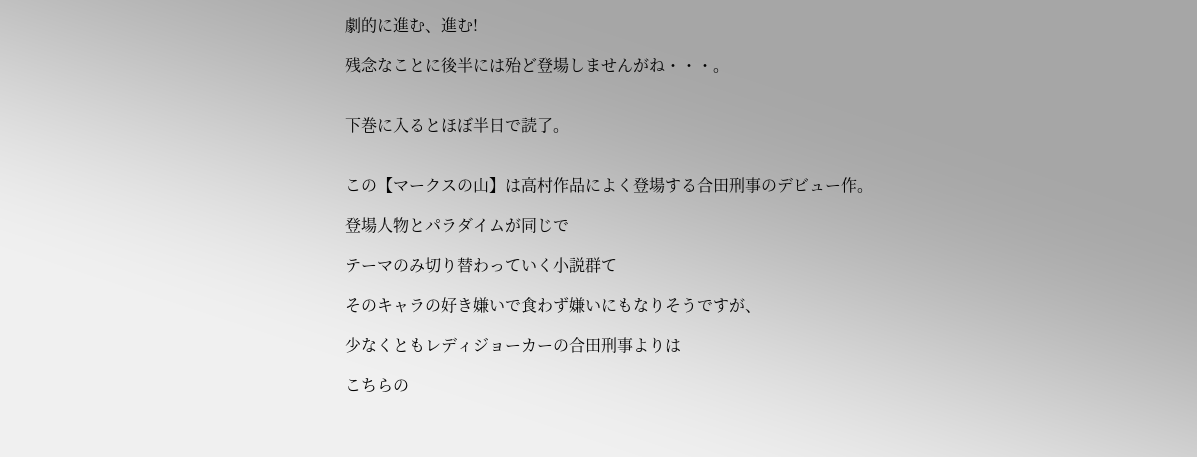劇的に進む、進む!

残念なことに後半には殆ど登場しませんがね・・・。


下巻に入るとほぼ半日で読了。


この【マークスの山】は高村作品によく登場する合田刑事のデビュー作。

登場人物とパラダイムが同じで

テーマのみ切り替わっていく小説群て

そのキャラの好き嫌いで食わず嫌いにもなりそうですが、

少なくともレディジョーカーの合田刑事よりは

こちらの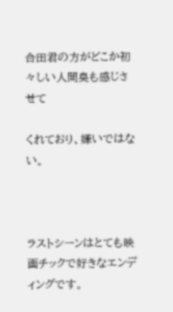合田君の方がどこか初々しい人間臭も感じさせて

くれており、嫌いではない。



ラストシーンはとても映画チックで好きなエンディングです。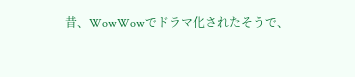昔、WowWowでドラマ化されたそうで、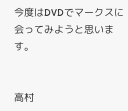今度はDVDでマークスに会ってみようと思います。


高村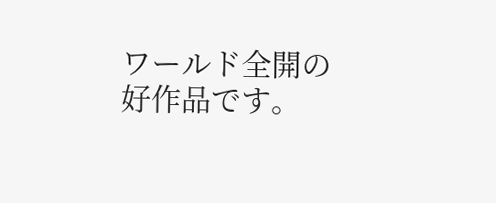ワールド全開の好作品です。